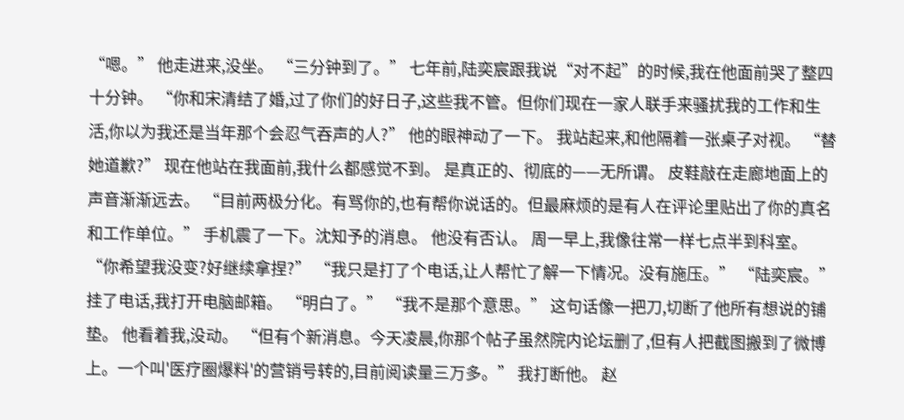“嗯。” 他走进来,没坐。 “三分钟到了。” 七年前,陆奕宸跟我说“对不起”的时候,我在他面前哭了整四十分钟。 “你和宋清结了婚,过了你们的好日子,这些我不管。但你们现在一家人联手来骚扰我的工作和生活,你以为我还是当年那个会忍气吞声的人?” 他的眼神动了一下。 我站起来,和他隔着一张桌子对视。 “替她道歉?” 现在他站在我面前,我什么都感觉不到。 是真正的、彻底的——无所谓。 皮鞋敲在走廊地面上的声音渐渐远去。 “目前两极分化。有骂你的,也有帮你说话的。但最麻烦的是有人在评论里贴出了你的真名和工作单位。” 手机震了一下。沈知予的消息。 他没有否认。 周一早上,我像往常一样七点半到科室。 “你希望我没变?好继续拿捏?” “我只是打了个电话,让人帮忙了解一下情况。没有施压。” “陆奕宸。” 挂了电话,我打开电脑邮箱。 “明白了。” “我不是那个意思。” 这句话像一把刀,切断了他所有想说的铺垫。 他看着我,没动。 “但有个新消息。今天凌晨,你那个帖子虽然院内论坛删了,但有人把截图搬到了微博上。一个叫'医疗圈爆料'的营销号转的,目前阅读量三万多。” 我打断他。 赵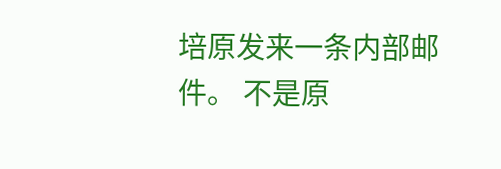培原发来一条内部邮件。 不是原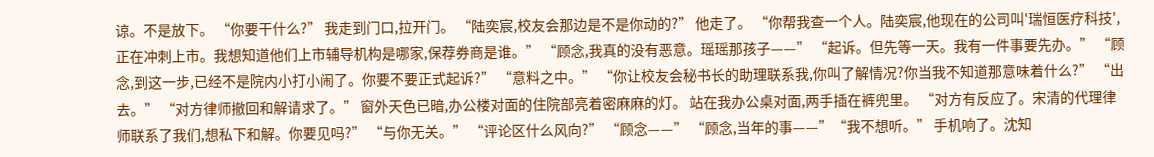谅。不是放下。 “你要干什么?” 我走到门口,拉开门。 “陆奕宸,校友会那边是不是你动的?” 他走了。 “你帮我查一个人。陆奕宸,他现在的公司叫'瑞恒医疗科技',正在冲刺上市。我想知道他们上市辅导机构是哪家,保荐券商是谁。” “顾念,我真的没有恶意。瑶瑶那孩子——” “起诉。但先等一天。我有一件事要先办。” “顾念,到这一步,已经不是院内小打小闹了。你要不要正式起诉?” “意料之中。” “你让校友会秘书长的助理联系我,你叫了解情况?你当我不知道那意味着什么?” “出去。” “对方律师撤回和解请求了。” 窗外天色已暗,办公楼对面的住院部亮着密麻麻的灯。 站在我办公桌对面,两手插在裤兜里。 “对方有反应了。宋清的代理律师联系了我们,想私下和解。你要见吗?” “与你无关。” “评论区什么风向?” “顾念——” “顾念,当年的事——”“我不想听。” 手机响了。沈知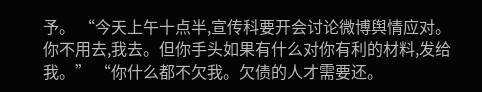予。 “今天上午十点半,宣传科要开会讨论微博舆情应对。你不用去,我去。但你手头如果有什么对你有利的材料,发给我。” “你什么都不欠我。欠债的人才需要还。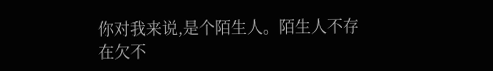你对我来说,是个陌生人。陌生人不存在欠不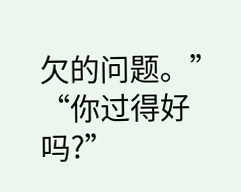欠的问题。” “你过得好吗?”